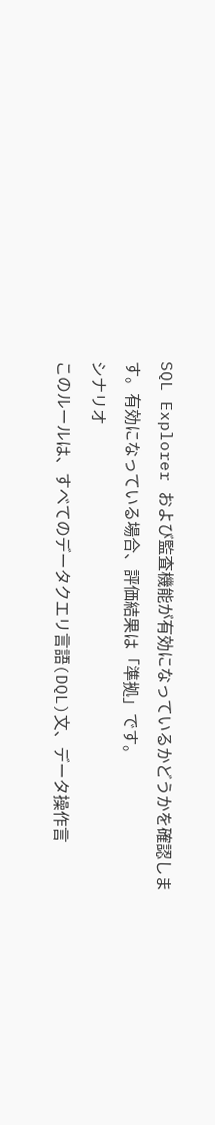SQL Explorer および監査機能が有効になっているかどうかを確認します。有効になっている場合、評価結果は「準拠」です。
シナリオ
このルールは、すべてのデータクエリ言語(DQL)文、データ操作言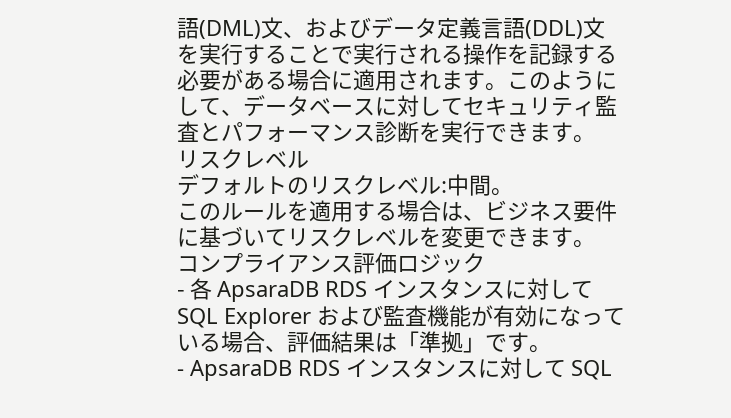語(DML)文、およびデータ定義言語(DDL)文を実行することで実行される操作を記録する必要がある場合に適用されます。このようにして、データベースに対してセキュリティ監査とパフォーマンス診断を実行できます。
リスクレベル
デフォルトのリスクレベル:中間。
このルールを適用する場合は、ビジネス要件に基づいてリスクレベルを変更できます。
コンプライアンス評価ロジック
- 各 ApsaraDB RDS インスタンスに対して SQL Explorer および監査機能が有効になっている場合、評価結果は「準拠」です。
- ApsaraDB RDS インスタンスに対して SQL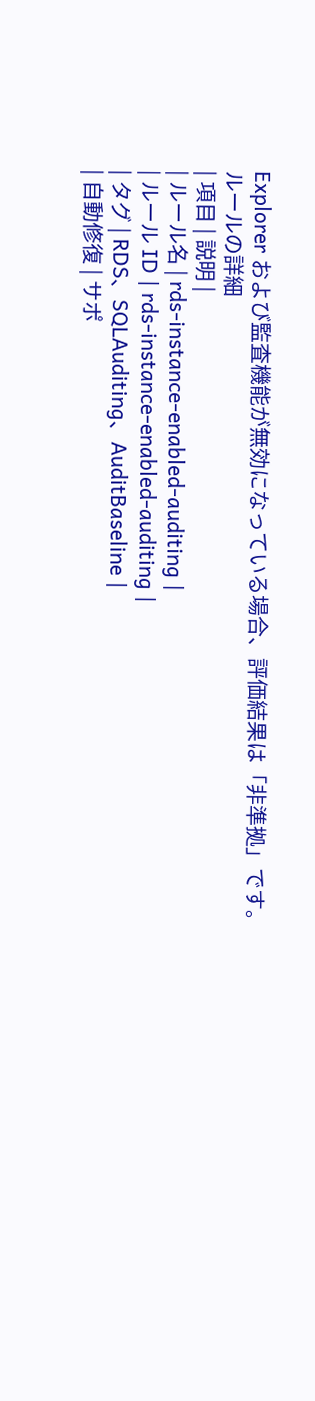Explorer および監査機能が無効になっている場合、評価結果は「非準拠」です。
ルールの詳細
| 項目 | 説明 |
| ルール名 | rds-instance-enabled-auditing |
| ルール ID | rds-instance-enabled-auditing |
| タグ | RDS、SQLAuditing、AuditBaseline |
| 自動修復 | サポ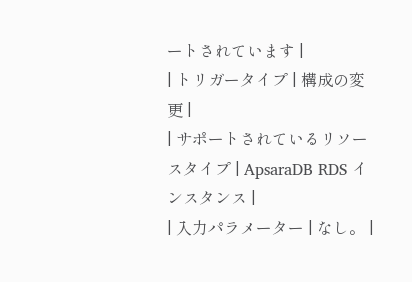ートされています |
| トリガータイプ | 構成の変更 |
| サポートされているリソースタイプ | ApsaraDB RDS インスタンス |
| 入力パラメーター | なし。 |